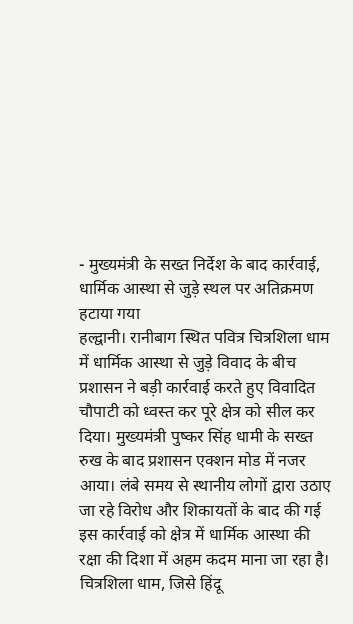- मुख्यमंत्री के सख्त निर्देश के बाद कार्रवाई, धार्मिक आस्था से जुड़े स्थल पर अतिक्रमण हटाया गया
हल्द्वानी। रानीबाग स्थित पवित्र चित्रशिला धाम में धार्मिक आस्था से जुड़े विवाद के बीच प्रशासन ने बड़ी कार्रवाई करते हुए विवादित चौपाटी को ध्वस्त कर पूरे क्षेत्र को सील कर दिया। मुख्यमंत्री पुष्कर सिंह धामी के सख्त रुख के बाद प्रशासन एक्शन मोड में नजर आया। लंबे समय से स्थानीय लोगों द्वारा उठाए जा रहे विरोध और शिकायतों के बाद की गई इस कार्रवाई को क्षेत्र में धार्मिक आस्था की रक्षा की दिशा में अहम कदम माना जा रहा है। चित्रशिला धाम, जिसे हिंदू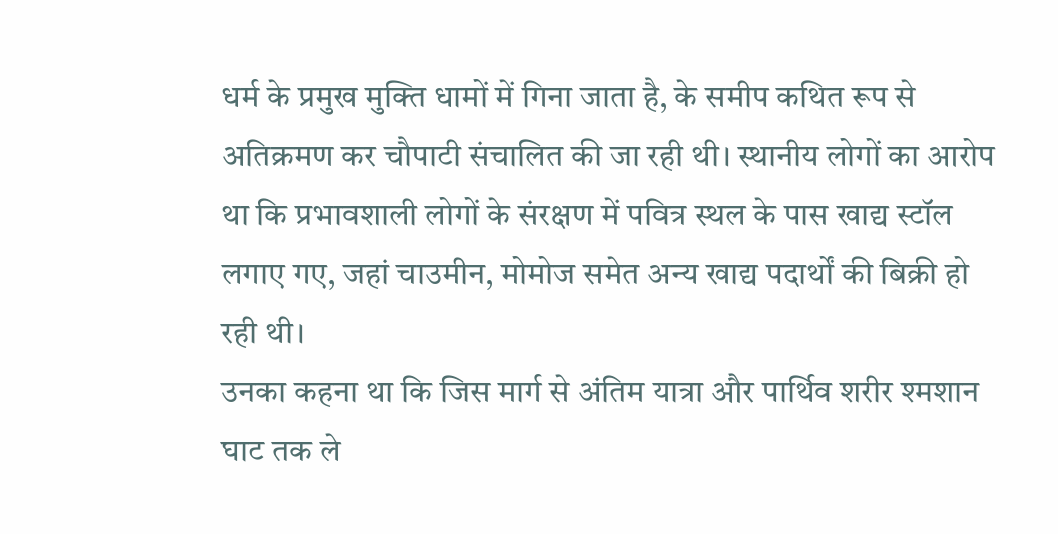धर्म के प्रमुख मुक्ति धामों में गिना जाता है, के समीप कथित रूप से अतिक्रमण कर चौपाटी संचालित की जा रही थी। स्थानीय लोगों का आरोप था कि प्रभावशाली लोगों के संरक्षण में पवित्र स्थल के पास खाद्य स्टॉल लगाए गए, जहां चाउमीन, मोमोज समेत अन्य खाद्य पदार्थों की बिक्री हो रही थी।
उनका कहना था कि जिस मार्ग से अंतिम यात्रा और पार्थिव शरीर श्मशान घाट तक ले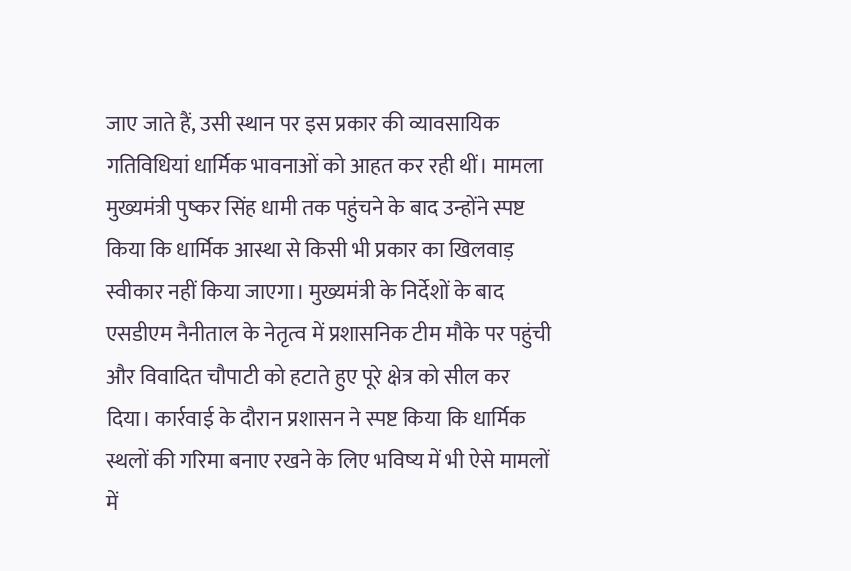जाए जाते हैं, उसी स्थान पर इस प्रकार की व्यावसायिक गतिविधियां धार्मिक भावनाओं को आहत कर रही थीं। मामला मुख्यमंत्री पुष्कर सिंह धामी तक पहुंचने के बाद उन्होंने स्पष्ट किया कि धार्मिक आस्था से किसी भी प्रकार का खिलवाड़ स्वीकार नहीं किया जाएगा। मुख्यमंत्री के निर्देशों के बाद एसडीएम नैनीताल के नेतृत्व में प्रशासनिक टीम मौके पर पहुंची और विवादित चौपाटी को हटाते हुए पूरे क्षेत्र को सील कर दिया। कार्रवाई के दौरान प्रशासन ने स्पष्ट किया कि धार्मिक स्थलों की गरिमा बनाए रखने के लिए भविष्य में भी ऐसे मामलों में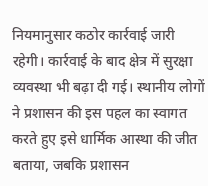नियमानुसार कठोर कार्रवाई जारी रहेगी। कार्रवाई के बाद क्षेत्र में सुरक्षा व्यवस्था भी बढ़ा दी गई। स्थानीय लोगों ने प्रशासन की इस पहल का स्वागत करते हुए इसे धार्मिक आस्था की जीत बताया, जबकि प्रशासन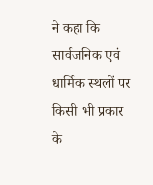ने कहा कि सार्वजनिक एवं धार्मिक स्थलों पर किसी भी प्रकार के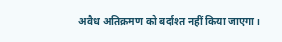अवैध अतिक्रमण को बर्दाश्त नहीं किया जाएगा।